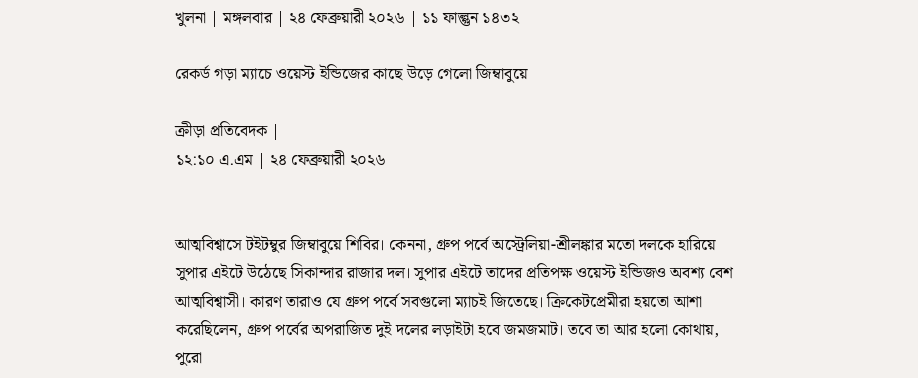খুলনা | মঙ্গলবার | ২৪ ফেব্রুয়ারী ২০২৬ | ১১ ফাল্গুন ১৪৩২

রেকর্ড গড়া ম্যাচে ওয়েস্ট ইন্ডিজের কাছে উড়ে গেলো জিম্বাবুয়ে

ক্রীড়া প্রতিবেদক |
১২:১০ এ.এম | ২৪ ফেব্রুয়ারী ২০২৬


আত্মবিশ্বাসে টইটম্বুর জিম্বাবুয়ে শিবির। কেননা, গ্রুপ পর্বে অস্ট্রেলিয়া-শ্রীলঙ্কার মতো দলকে হারিয়ে সুপার এইটে উঠেছে সিকান্দার রাজার দল। সুপার এইটে তাদের প্রতিপক্ষ ওয়েস্ট ইন্ডিজও অবশ্য বেশ আত্মবিশ্বাসী। কারণ তারাও যে গ্রুপ পর্বে সবগুলো ম্যাচই জিতেছে। ক্রিকেটপ্রেমীরা হয়তো আশা করেছিলেন, গ্রুপ পর্বের অপরাজিত দুই দলের লড়াইটা হবে জমজমাট। তবে তা আর হলো কোথায়, পুরো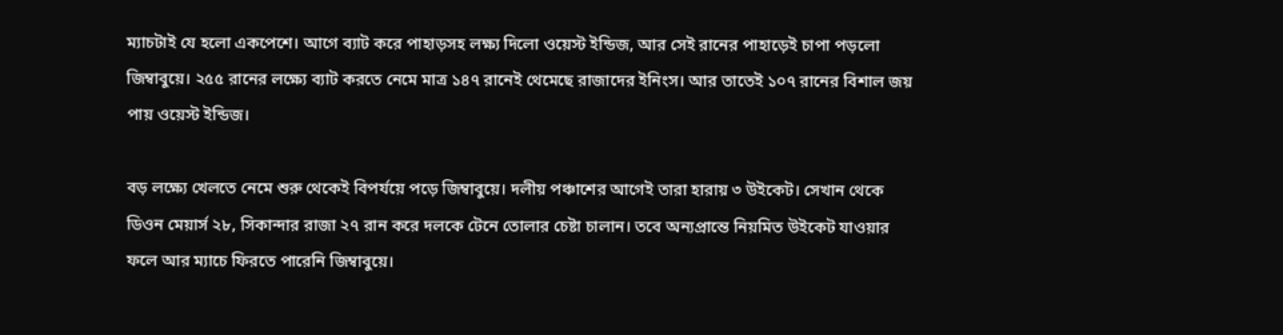ম্যাচটাই যে হলো একপেশে। আগে ব্যাট করে পাহাড়সহ লক্ষ্য দিলো ওয়েস্ট ইন্ডিজ, আর সেই রানের পাহাড়েই চাপা পড়লো জিম্বাবুয়ে। ২৫৫ রানের লক্ষ্যে ব্যাট করতে নেমে মাত্র ১৪৭ রানেই থেমেছে রাজাদের ইনিংস। আর তাতেই ১০৭ রানের বিশাল জয় পায় ওয়েস্ট ইন্ডিজ।

বড় লক্ষ্যে খেলতে নেমে শুরু থেকেই বিপর্যয়ে পড়ে জিম্বাবুয়ে। দলীয় পঞ্চাশের আগেই তারা হারায় ৩ উইকেট। সেখান থেকে ডিওন মেয়ার্স ২৮, সিকান্দার রাজা ২৭ রান করে দলকে টেনে তোলার চেষ্টা চালান। তবে অন্যপ্রান্তে নিয়মিত উইকেট যাওয়ার ফলে আর ম্যাচে ফিরতে পারেনি জিম্বাবুয়ে।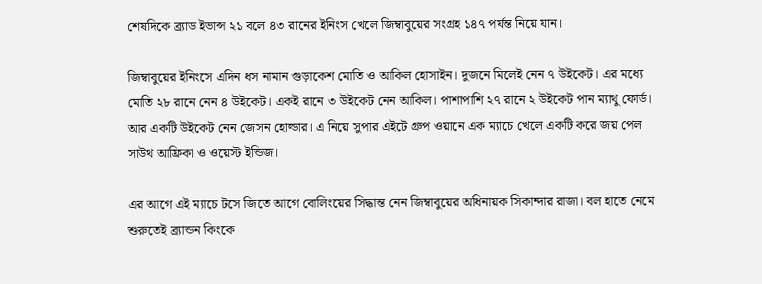শেষদিকে ব্র্যাড ইভান্স ২১ বলে ৪৩ রানের ইনিংস খেলে জিম্বাবুয়ের সংগ্রহ ১৪৭ পর্যন্ত নিয়ে যান।

জিম্বাবুয়ের ইনিংসে এদিন ধস নামান গুড়াকেশ মোতি ও আকিল হোসাইন। দুজনে মিলেই নেন ৭ উইকেট। এর মধ্যে মোতি ২৮ রানে নেন ৪ উইকেট। একই রানে ৩ উইকেট নেন আকিল। পাশাপাশি ২৭ রানে ২ উইকেট পান ম্যাথু ফোর্ড। আর একটি উইকেট নেন জেসন হোল্ডার। এ নিয়ে সুপার এইটে গ্রুপ ওয়ানে এক ম্যাচে খেলে একটি করে জয় পেল সাউথ আফ্রিকা ও ওয়েস্ট ইন্ডিজ।

এর আগে এই ম্যাচে টসে জিতে আগে বোলিংয়ের সিদ্ধান্ত নেন জিম্বাবুয়ের অধিনায়ক সিকান্দার রাজা। বল হাতে নেমে শুরুতেই ব্র্যান্ডন কিংকে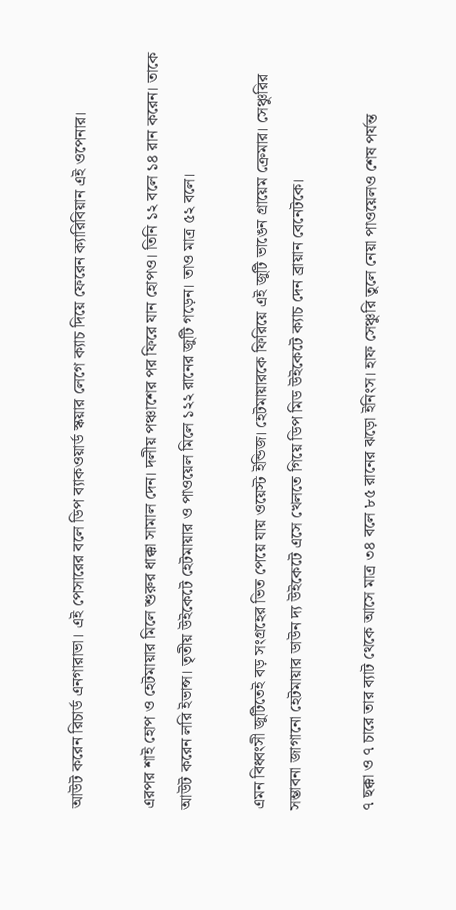আউট করেন রিচার্ড এনগারাভা। এই পেসারের বলে ডিপ ব্যাকওয়ার্ড স্কয়ার লেগে ক্যাচ দিয়ে ফেরেন ক্যারিবিয়ান এই ওপেনার।

এরপর শাই হোপ ও হেটমায়ার মিলে শুরুর ধাক্কা সামাল দেন। দলীয় পঞ্চাশের পর ফিরে যান হোপও। তিনি ১২ বলে ১৪ রান করেন। তাকে আউট করেন লরি ইভান্স। তৃতীয় উইকেটে হেটমায়ার ও পাওয়েল মিলে ১২২ রানের জুটি গড়েন। তাও মাত্র ৫২ বলে।

এমন বিধ্বংসী জুটিতেই বড় সংগ্রহের ভিত পেয়ে যায় ওয়েস্ট ইন্ডিজ। হেটমায়ারকে ফিরিয়ে এই জুটি ভাঙেন গ্রায়েম ক্রেমার। সেঞ্চুরির সম্ভাবনা জাগানো হেটমায়ার ডাউন দ্য উইকেটে এসে খেলতে গিয়ে ডিপ মিড উইকেটে ক্যাচ দেন ব্রায়ান বেনেটকে।

৭ ছক্কা ও ৭ চারে তার ব্যাট থেকে আসে মাত্র ৩৪ বলে ৮৫ রানের ঝড়ো ইনিংস। হাফ সেঞ্চুরি তুলে নেয়া পাওয়েলও শেষ পর্যন্ত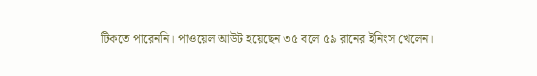টিকতে পারেননি। পাওয়েল আউট হয়েছেন ৩৫ বলে ৫৯ রানের ইনিংস খেলেন।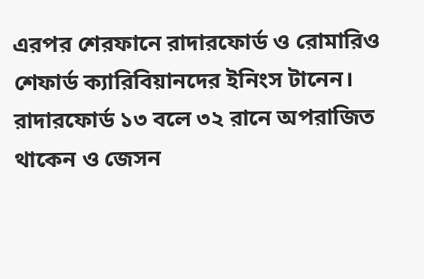এরপর শেরফানে রাদারফোর্ড ও রোমারিও শেফার্ড ক্যারিবিয়ানদের ইনিংস টানেন। রাদারফোর্ড ১৩ বলে ৩২ রানে অপরাজিত থাকেন ও জেসন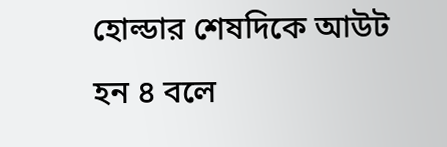হোল্ডার শেষদিকে আউট হন ৪ বলে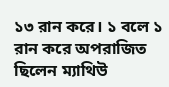১৩ রান করে। ১ বলে ১ রান করে অপরাজিত ছিলেন ম্যাথিউ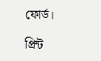ফোর্ড।

প্রিন্ট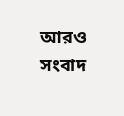আরও সংবাদ